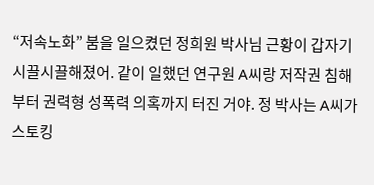“저속노화” 붐을 일으켰던 정희원 박사님 근황이 갑자기 시끌시끌해졌어. 같이 일했던 연구원 A씨랑 저작권 침해부터 권력형 성폭력 의혹까지 터진 거야. 정 박사는 A씨가 스토킹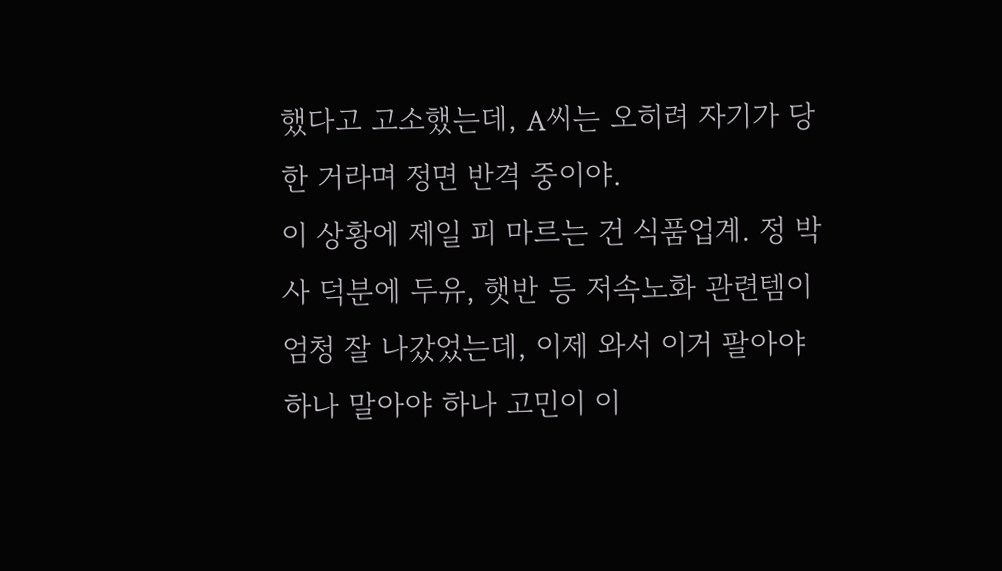했다고 고소했는데, A씨는 오히려 자기가 당한 거라며 정면 반격 중이야.
이 상황에 제일 피 마르는 건 식품업계. 정 박사 덕분에 두유, 햇반 등 저속노화 관련템이 엄청 잘 나갔었는데, 이제 와서 이거 팔아야 하나 말아야 하나 고민이 이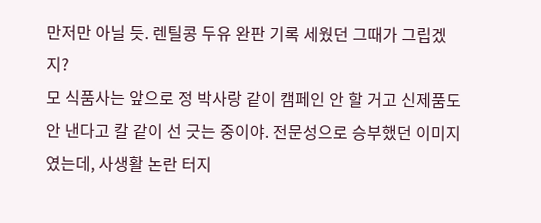만저만 아닐 듯. 렌틸콩 두유 완판 기록 세웠던 그때가 그립겠지?
모 식품사는 앞으로 정 박사랑 같이 캠페인 안 할 거고 신제품도 안 낸다고 칼 같이 선 긋는 중이야. 전문성으로 승부했던 이미지였는데, 사생활 논란 터지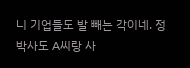니 기업들도 발 빼는 각이네. 정 박사도 A씨랑 사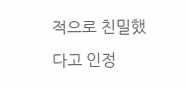적으로 친밀했다고 인정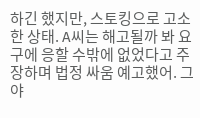하긴 했지만, 스토킹으로 고소한 상태. A씨는 해고될까 봐 요구에 응할 수밖에 없었다고 주장하며 법정 싸움 예고했어. 그야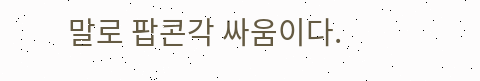말로 팝콘각 싸움이다.